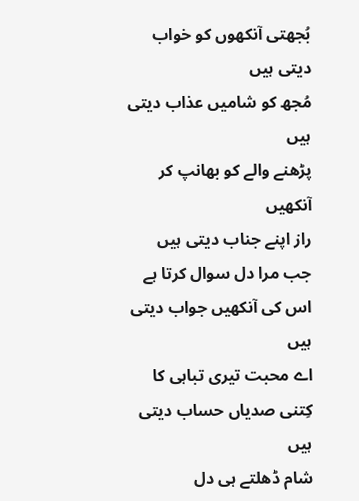بُجھتی آنکھوں کو خواب دیتی ہیں
مُجھ کو شامیں عذاب دیتی ہیں
پڑھنے والے کو بھانپ کر آنکھیں
راز اپنے جناب دیتی ہیں
جب مرا دل سوال کرتا ہے
اس کی آنکھیں جواب دیتی ہیں
اے محبت تیری تباہی کا
کِتنی صدیاں حساب دیتی ہیں
شام ڈھلتے ہی دل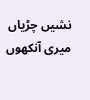نشیں چڑیاں
میری آنکھوں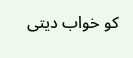کو خواب دیتی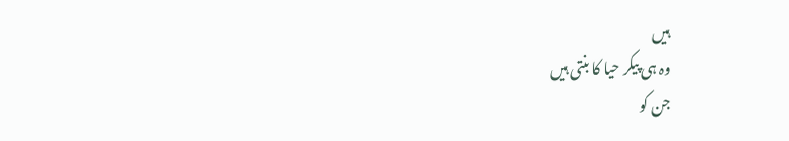ہیں
وہ ہی پیکر حیا کا بنتی ہیں
جن کو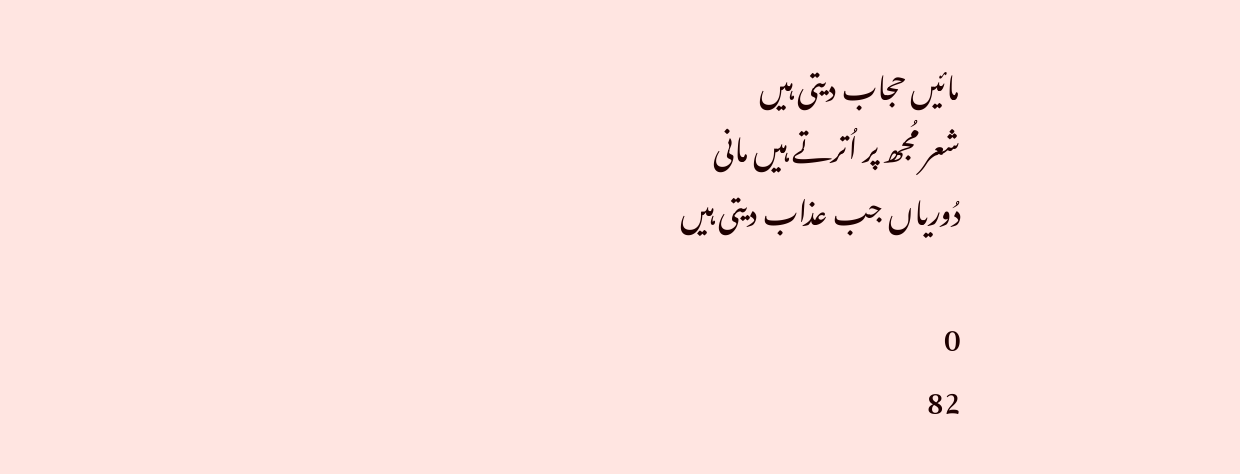مائیں حجاب دیتی ہیں
شعر مُجھ پر اُترتے ہیں مانی
دُوریاں جب عذاب دیتی ہیں

0
82